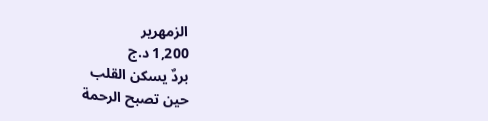الزمهرير
1,200 د.ج
بردٌ يسكن القلب
حين تصبح الرحمة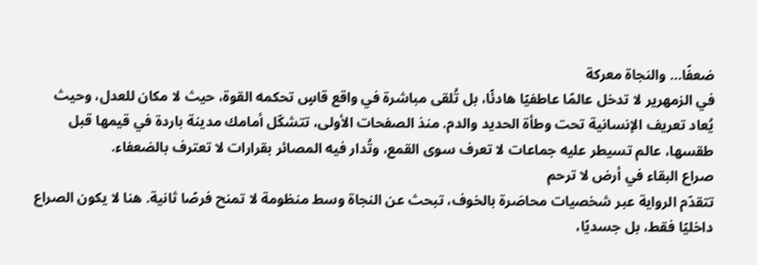ضعفًا… والنجاة معركة
في الزمهرير لا تدخل عالمًا عاطفيًا هادئًا، بل تُلقى مباشرة في واقع قاسٍ تحكمه القوة، حيث لا مكان للعدل، وحيث يُعاد تعريف الإنسانية تحت وطأة الحديد والدم. منذ الصفحات الأولى، تتشكّل أمامك مدينة باردة في قيمها قبل طقسها، عالم تسيطر عليه جماعات لا تعرف سوى القمع، وتُدار فيه المصائر بقرارات لا تعترف بالضعفاء.
صراع البقاء في أرض لا ترحم
تتقدّم الرواية عبر شخصيات محاصَرة بالخوف، تبحث عن النجاة وسط منظومة لا تمنح فرصًا ثانية. هنا لا يكون الصراع داخليًا فقط، بل جسديًا،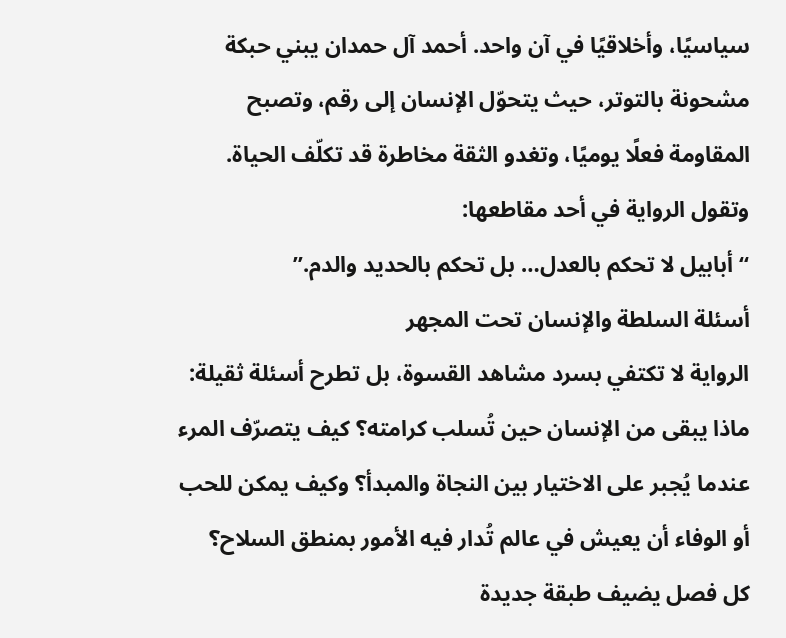سياسيًا، وأخلاقيًا في آن واحد. أحمد آل حمدان يبني حبكة مشحونة بالتوتر، حيث يتحوّل الإنسان إلى رقم، وتصبح المقاومة فعلًا يوميًا، وتغدو الثقة مخاطرة قد تكلّف الحياة.
وتقول الرواية في أحد مقاطعها:
“أبابيل لا تحكم بالعدل… بل تحكم بالحديد والدم.”
أسئلة السلطة والإنسان تحت المجهر
الرواية لا تكتفي بسرد مشاهد القسوة، بل تطرح أسئلة ثقيلة: ماذا يبقى من الإنسان حين تُسلب كرامته؟ كيف يتصرّف المرء عندما يُجبر على الاختيار بين النجاة والمبدأ؟ وكيف يمكن للحب أو الوفاء أن يعيش في عالم تُدار فيه الأمور بمنطق السلاح؟ كل فصل يضيف طبقة جديدة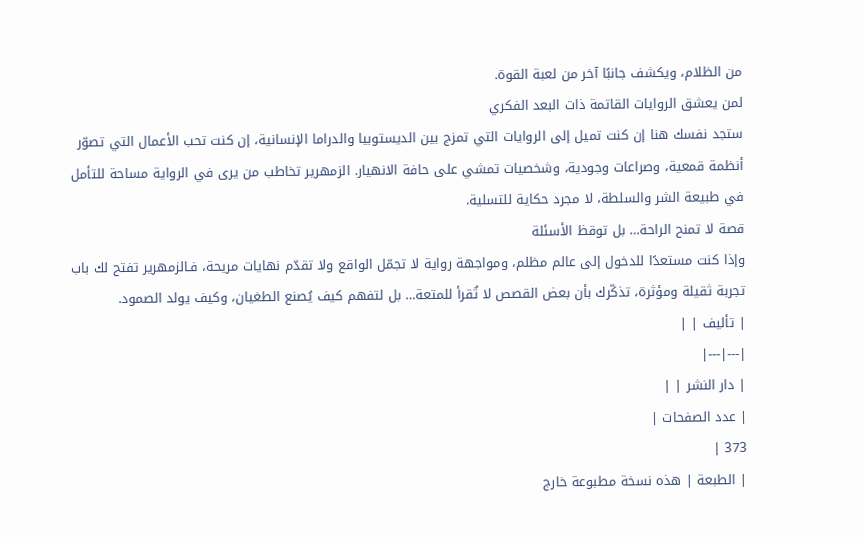من الظلام، ويكشف جانبًا آخر من لعبة القوة.
لمن يعشق الروايات القاتمة ذات البعد الفكري
ستجد نفسك هنا إن كنت تميل إلى الروايات التي تمزج بين الديستوبيا والدراما الإنسانية، إن كنت تحب الأعمال التي تصوّر أنظمة قمعية، وصراعات وجودية، وشخصيات تمشي على حافة الانهيار. الزمهرير تخاطب من يرى في الرواية مساحة للتأمل في طبيعة الشر والسلطة، لا مجرد حكاية للتسلية.
قصة لا تمنح الراحة… بل توقظ الأسئلة
وإذا كنت مستعدًا للدخول إلى عالم مظلم، ومواجهة رواية لا تجمّل الواقع ولا تقدّم نهايات مريحة، فـالزمهرير تفتح لك باب تجربة ثقيلة ومؤثرة، تذكّرك بأن بعض القصص لا تُقرأ للمتعة… بل لتفهم كيف يُصنع الطغيان، وكيف يولد الصمود.
| تأليف | |
|---|---|
| دار النشر | |
| عدد الصفحات |
373 |
| الطبعة | هذه نسخة مطبوعة خارج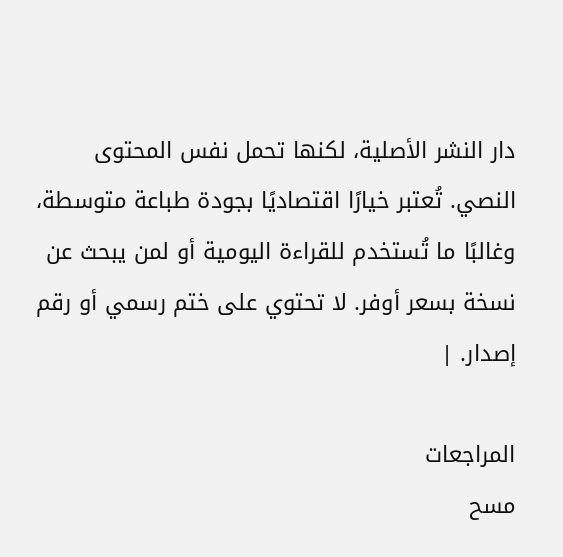دار النشر الأصلية، لكنها تحمل نفس المحتوى النصي. تُعتبر خيارًا اقتصاديًا بجودة طباعة متوسطة، وغالبًا ما تُستخدم للقراءة اليومية أو لمن يبحث عن نسخة بسعر أوفر. لا تحتوي على ختم رسمي أو رقم إصدار. |

المراجعات
مسح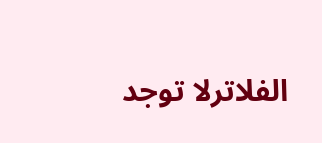الفلاترلا توجد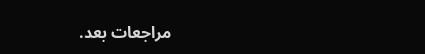مراجعات بعد.